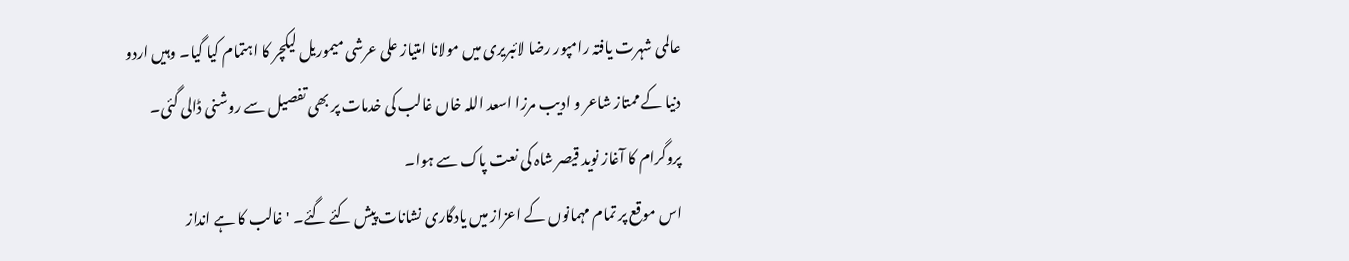عالمی شہرت یافتہ رامپور رضا لائبریری میں مولانا امتیاز علی عرشی میموریل لیکچر کا اہتمام کیا گیا۔ وہیں اردو دنیا کے ممتاز شاعر و ادیب مرزا اسعد اللہ خاں غالب کی خدمات پر بھی تفصیل سے روشنی ڈالی گئی۔ پروگرام کا آغاز نوید قیصر شاہ کی نعت پاک سے ہوا۔
اس موقع پر تمام مہمانوں کے اعزاز میں یادگاری نشانات پیش کئے گئے۔ 'غالب کا ہے انداز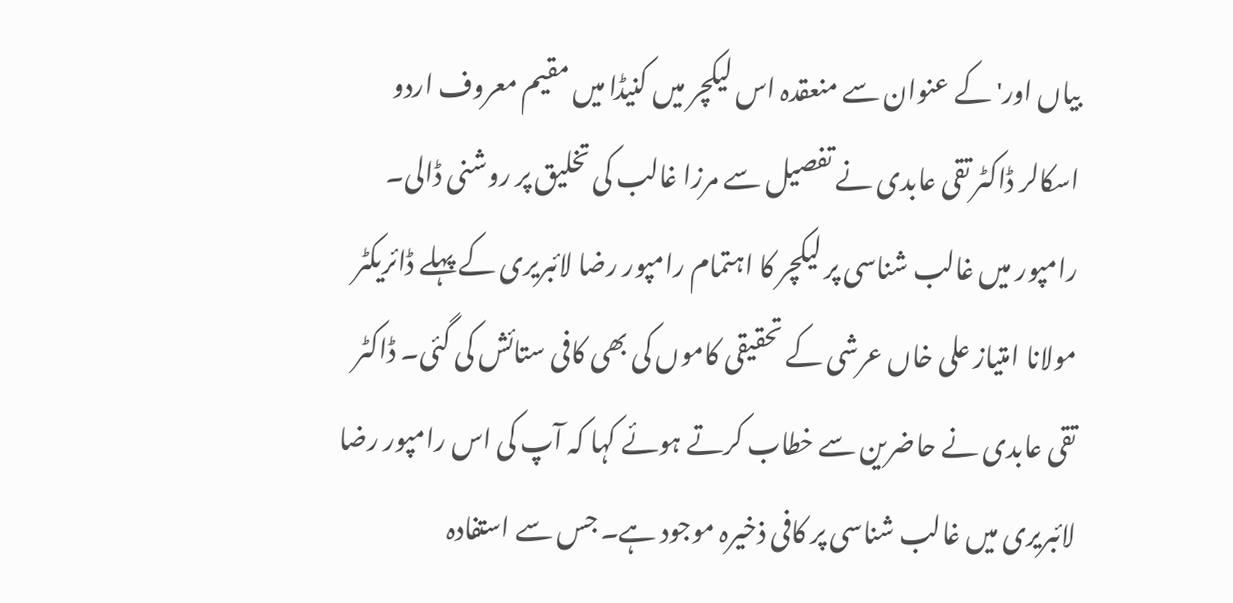بیاں اور' کے عنوان سے منعقدہ اس لیکچر میں کنیڈا میں مقیم معروف اردو اسکالر ڈاکٹر تقی عابدی نے تفصیل سے مرزا غالب کی تخلیق پر روشنی ڈالی۔
رامپور میں غالب شناسی پر لیکچر کا اہتمام رامپور رضا لائبریری کے پہلے ڈائریکٹر مولانا امتیاز علی خاں عرشی کے تحقیقی کاموں کی بھی کافی ستائش کی گئی۔ ڈاکٹر تقی عابدی نے حاضرین سے خطاب کرتے ہوئے کہا کہ آپ کی اس رامپور رضا لائبریری میں غالب شناسی پر کافی ذخیرہ موجود ہے۔ جس سے استفادہ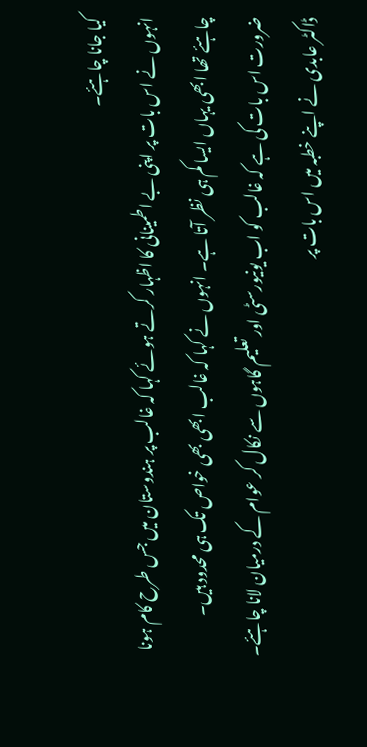کیا جانا چاہئے۔
انہوں نے اس بات پر اپنی بے اطمینانی کا اظہار کرتے ہوئے کہا کہ غالب پر ہندوستان میں جس طرح کام ہونا چاہئے تھا ابھی یہاں ایسا کم ہی نظر آتا ہے۔ انہوں نے کہا کہ غالب ابھی بھی خواص تک ہی محدود ہیں۔
ضرورت اس بات کی ہے کہ غالب کو اب یونیورسٹی اور تعلیم گاہوں سے نکال کر عوام کے درمیان لانا چاہئے۔ ڈاکٹر عابدی نے اپنے خطبہ میں اس بات پر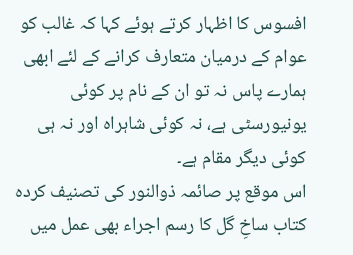افسوس کا اظہار کرتے ہوئے کہا کہ غالب کو عوام کے درمیان متعارف کرانے کے لئے ابھی ہمارے پاس نہ تو ان کے نام پر کوئی یونیورسٹی ہے، نہ کوئی شاہراہ اور نہ ہی کوئی دیگر مقام ہے۔
اس موقع پر صائمہ ذوالنور کی تصنیف کردہ کتاب ساخِ گل کا رسم اجراء بھی عمل میں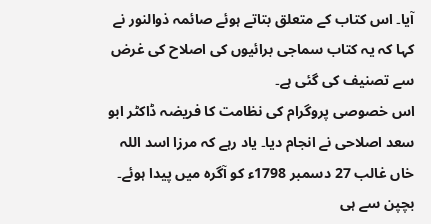آیا۔ اس کتاب کے متعلق بتاتے ہوئے صائمہ ذوالنور نے کہا کہ یہ کتاب سماجی برائیوں کی اصلاح کی غرض سے تصنیف کی گئی ہے۔
اس خصوصی پروگرام کی نظامت کا فریضہ ڈاکٹر ابو سعد اصلاحی نے انجام دیا۔ یاد رہے کہ مرزا اسد اللہ خاں غالب 27 دسمبر 1798ء کو آگرہ میں پیدا ہوئے۔ بچپن سے ہی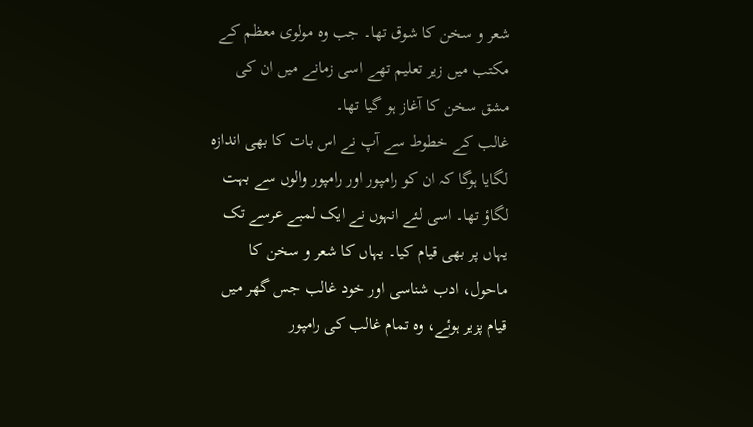شعر و سخن کا شوق تھا۔ جب وہ مولوی معظم کے مکتب میں زیر تعلیم تھے اسی زمانے میں ان کی مشق سخن کا آغاز ہو گیا تھا۔
غالب کے خطوط سے آپ نے اس بات کا بھی اندازہ لگایا ہوگا کہ ان کو رامپور اور رامپور والوں سے بہت لگاؤ تھا۔ اسی لئے انہوں نے ایک لمبے عرسے تک یہاں پر بھی قیام کیا۔ یہاں کا شعر و سخن کا ماحول، ادب شناسی اور خود غالب جس گھر میں قیام پزیر ہوئے، وہ تمام غالب کی رامپور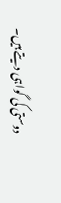دوستی کی گواہی دیتے ہیں۔